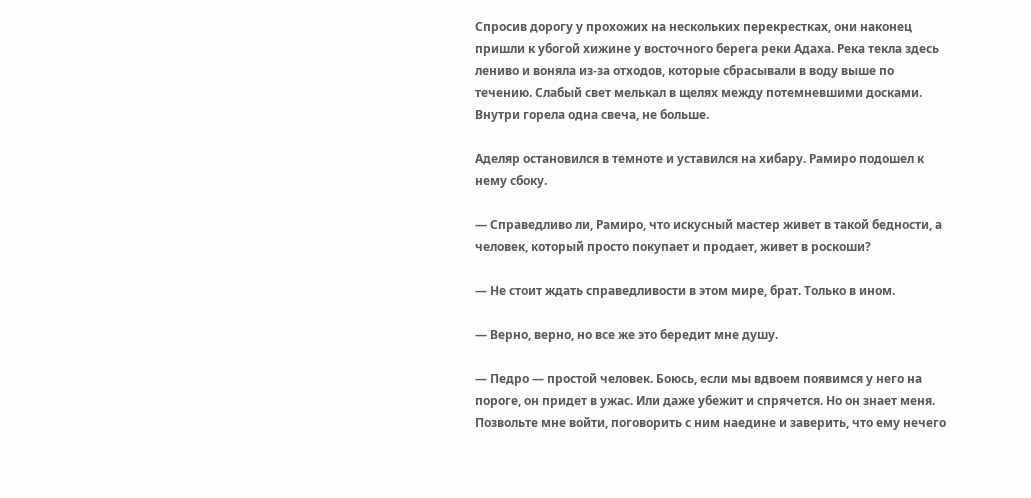Спросив дорогу у прохожих на нескольких перекрестках, они наконец пришли к убогой хижине у восточного берега реки Адаха. Река текла здесь лениво и воняла из-за отходов, которые сбрасывали в воду выше по течению. Слабый свет мелькал в щелях между потемневшими досками. Внутри горела одна свеча, не больше.

Аделяр остановился в темноте и уставился на хибару. Рамиро подошел к нему сбоку.

— Справедливо ли, Рамиро, что искусный мастер живет в такой бедности, а человек, который просто покупает и продает, живет в роскоши?

— Не стоит ждать справедливости в этом мире, брат. Только в ином.

— Верно, верно, но все же это бередит мне душу.

— Педро — простой человек. Боюсь, если мы вдвоем появимся у него на пороге, он придет в ужас. Или даже убежит и спрячется. Но он знает меня. Позвольте мне войти, поговорить с ним наедине и заверить, что ему нечего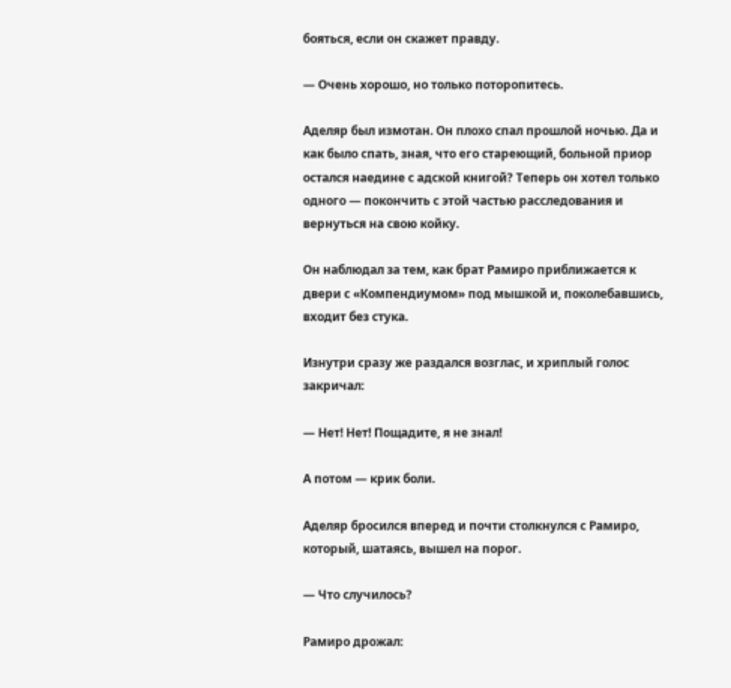бояться, если он скажет правду.

— Очень хорошо, но только поторопитесь.

Аделяр был измотан. Он плохо спал прошлой ночью. Да и как было спать, зная, что его стареющий, больной приор остался наедине с адской книгой? Теперь он хотел только одного — покончить с этой частью расследования и вернуться на свою койку.

Он наблюдал за тем, как брат Рамиро приближается к двери с «Компендиумом» под мышкой и, поколебавшись, входит без стука.

Изнутри сразу же раздался возглас, и хриплый голос закричал:

— Нет! Нет! Пощадите, я не знал!

А потом — крик боли.

Аделяр бросился вперед и почти столкнулся с Рамиро, который, шатаясь, вышел на порог.

— Что случилось?

Рамиро дрожал: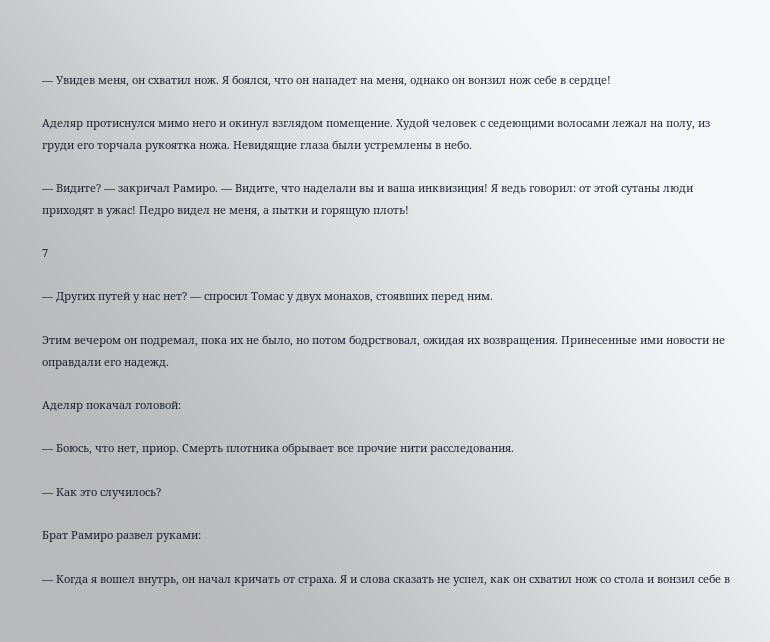— Увидев меня, он схватил нож. Я боялся, что он нападет на меня, однако он вонзил нож себе в сердце!

Аделяр протиснулся мимо него и окинул взглядом помещение. Худой человек с седеющими волосами лежал на полу, из груди его торчала рукоятка ножа. Невидящие глаза были устремлены в небо.

— Видите? — закричал Рамиро. — Видите, что наделали вы и ваша инквизиция! Я ведь говорил: от этой сутаны люди приходят в ужас! Педро видел не меня, а пытки и горящую плоть!

7

— Других путей у нас нет? — спросил Томас у двух монахов, стоявших перед ним.

Этим вечером он подремал, пока их не было, но потом бодрствовал, ожидая их возвращения. Принесенные ими новости не оправдали его надежд.

Аделяр покачал головой:

— Боюсь, что нет, приор. Смерть плотника обрывает все прочие нити расследования.

— Как это случилось?

Брат Рамиро развел руками:

— Когда я вошел внутрь, он начал кричать от страха. Я и слова сказать не успел, как он схватил нож со стола и вонзил себе в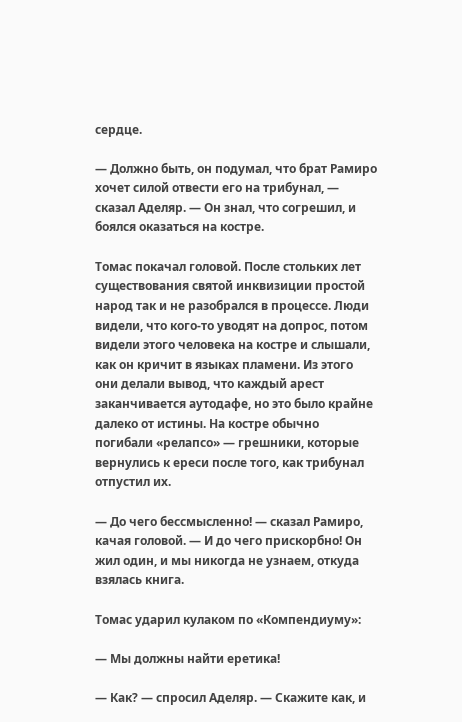сердце.

— Должно быть, он подумал, что брат Рамиро хочет силой отвести его на трибунал, — сказал Аделяр. — Он знал, что согрешил, и боялся оказаться на костре.

Томас покачал головой. После стольких лет существования святой инквизиции простой народ так и не разобрался в процессе. Люди видели, что кого-то уводят на допрос, потом видели этого человека на костре и слышали, как он кричит в языках пламени. Из этого они делали вывод, что каждый арест заканчивается аутодафе, но это было крайне далеко от истины. На костре обычно погибали «релапсо» — грешники, которые вернулись к ереси после того, как трибунал отпустил их.

— До чего бессмысленно! — сказал Рамиро, качая головой. — И до чего прискорбно! Он жил один, и мы никогда не узнаем, откуда взялась книга.

Томас ударил кулаком по «Компендиуму»:

— Мы должны найти еретика!

— Как? — спросил Аделяр. — Скажите как, и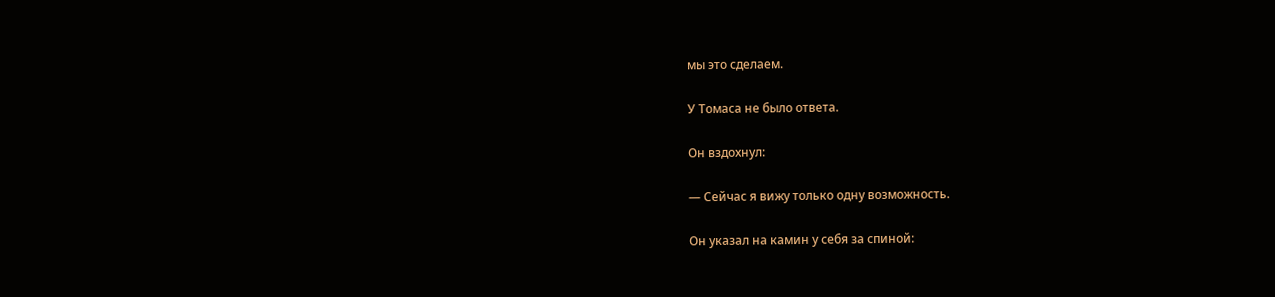мы это сделаем.

У Томаса не было ответа.

Он вздохнул:

— Сейчас я вижу только одну возможность.

Он указал на камин у себя за спиной: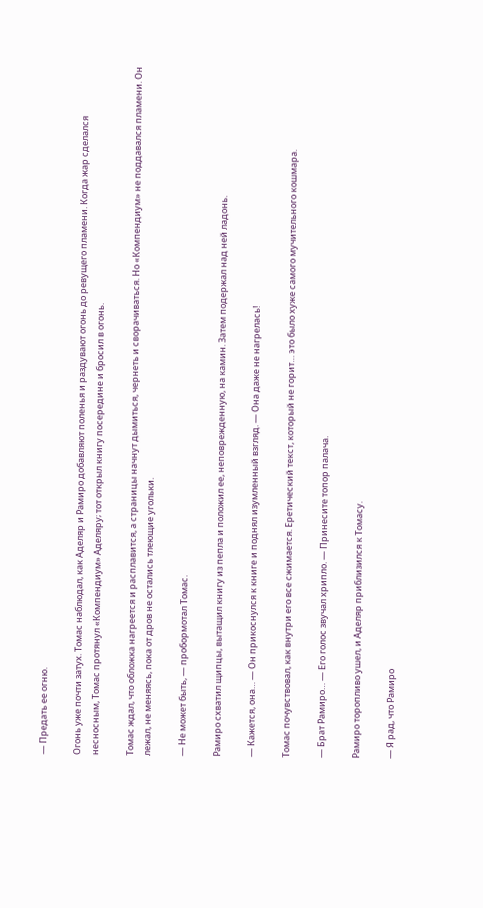— Предать ее огню.

Огонь уже почти затух. Томас наблюдал, как Аделяр и Рамиро добавляют поленья и раздувают огонь до ревущего пламени. Когда жар сделался несносным, Томас протянул «Компендиум» Аделяру; тот открыл книгу посередине и бросил в огонь.

Томас ждал, что обложка нагреется и расплавится, а страницы начнут дымиться, чернеть и сворачиваться. Но «Компендиум» не поддавался пламени. Он лежал, не меняясь, пока от дров не остались тлеющие угольки.

— Не может быть, — пробормотал Томас.

Рамиро схватил щипцы, вытащил книгу из пепла и положил ее, неповрежденную, на камин. Затем подержал над ней ладонь.

— Кажется, она… — Он прикоснулся к книге и поднял изумленный взгляд. — Она даже не нагрелась!

Томас почувствовал, как внутри его все сжимается. Еретический текст, который не горит… это было хуже самого мучительного кошмара.

— Брат Рамиро… — Его голос звучал хрипло. — Принесите топор палача.

Рамиро торопливо ушел, и Аделяр приблизился к Томасу.

— Я рад, что Рамиро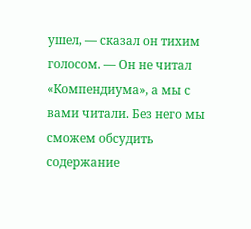ушел, — сказал он тихим голосом. — Он не читал «Компендиума», а мы с вами читали. Без него мы сможем обсудить содержание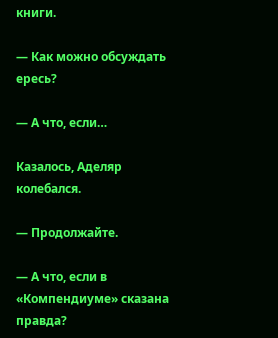книги.

— Как можно обсуждать ересь?

— А что, если…

Казалось, Аделяр колебался.

— Продолжайте.

— А что, если в «Компендиуме» сказана правда?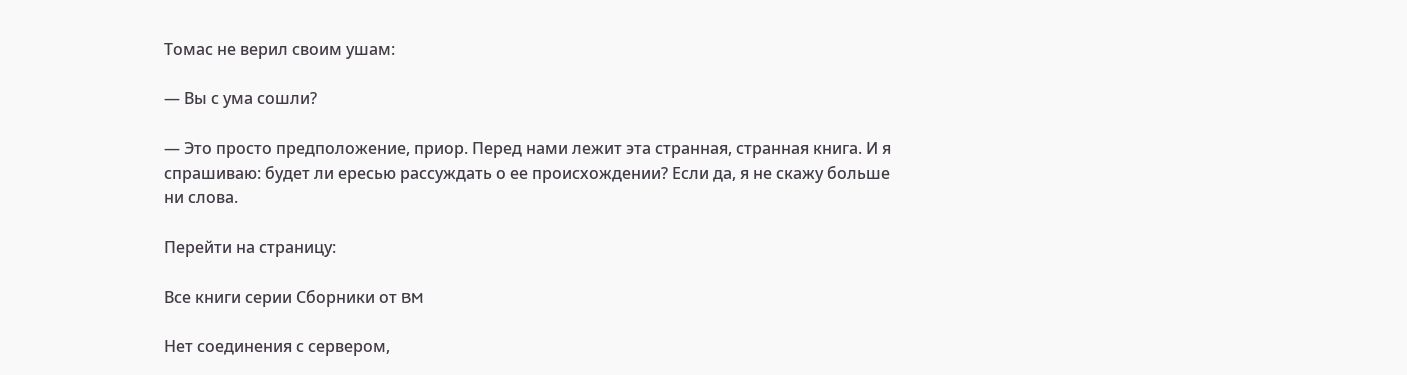Томас не верил своим ушам:

— Вы с ума сошли?

— Это просто предположение, приор. Перед нами лежит эта странная, странная книга. И я спрашиваю: будет ли ересью рассуждать о ее происхождении? Если да, я не скажу больше ни слова.

Перейти на страницу:

Все книги серии Сборники от BM

Нет соединения с сервером,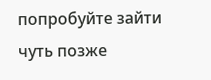попробуйте зайти чуть позже